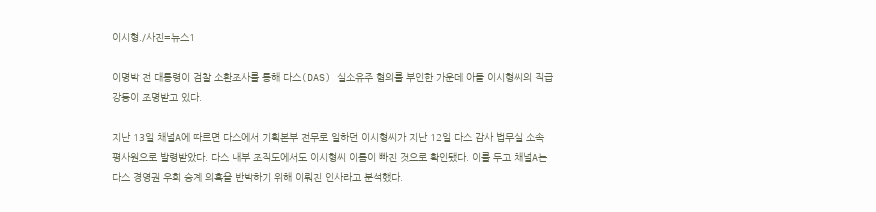이시형./사진=뉴스1

이명박 전 대통령이 검찰 소환조사를 통해 다스(DAS) 실소유주 혐의를 부인한 가운데 아들 이시형씨의 직급 강등이 조명받고 있다.

지난 13일 채널A에 따르면 다스에서 기획본부 전무로 일하던 이시형씨가 지난 12일 다스 감사 법무실 소속 평사원으로 발령받았다. 다스 내부 조직도에서도 이시형씨 이름이 빠진 것으로 확인됐다. 이를 두고 채널A는 다스 경영권 우회 승계 의혹을 반박하기 위해 이뤄진 인사라고 분석했다.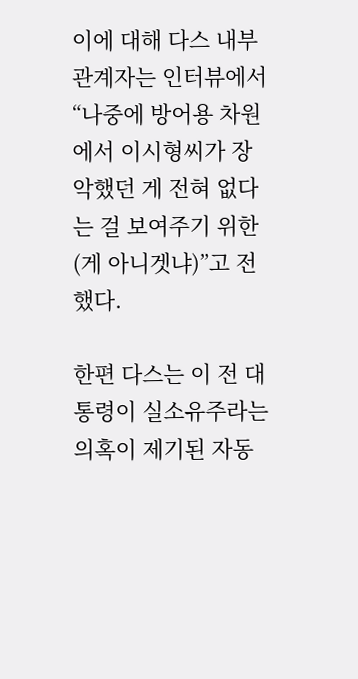이에 대해 다스 내부 관계자는 인터뷰에서 “나중에 방어용 차원에서 이시형씨가 장악했던 게 전혀 없다는 걸 보여주기 위한(게 아니겟냐)”고 전했다.

한편 다스는 이 전 대통령이 실소유주라는 의혹이 제기된 자동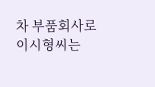차 부품회사로 이시형씨는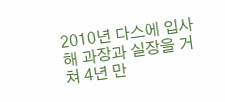2010년 다스에 입사해 과장과 실장을 거쳐 4년 만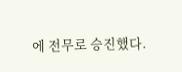에 전무로 승진했다.